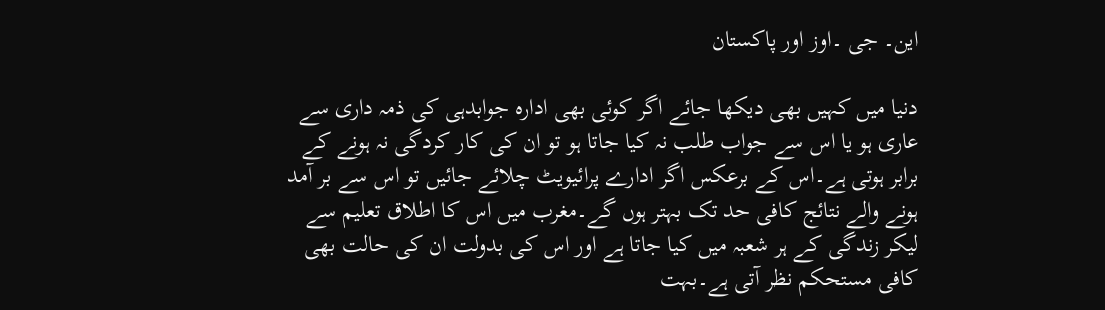این۔ جی ۔اوز اور پاکستان

دنیا میں کہیں بھی دیکھا جائے اگر کوئی بھی ادارہ جوابدہی کی ذمہ داری سے عاری ہو یا اس سے جواب طلب نہ کیا جاتا ہو تو ان کی کار کردگی نہ ہونے کے برابر ہوتی ہے۔اس کے برعکس اگر ادارے پرائیویٹ چلائے جائیں تو اس سے بر آمد ہونے والے نتائج کافی حد تک بہتر ہوں گے۔مغرب میں اس کا اطلاق تعلیم سے لیکر زندگی کے ہر شعبہ میں کیا جاتا ہے اور اس کی بدولت ان کی حالت بھی کافی مستحکم نظر آتی ہے۔بہت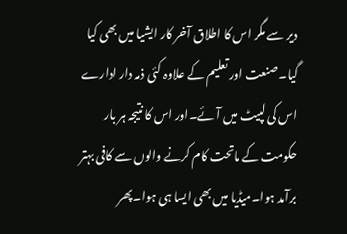دیر سے مگر اس کا اطلاق آخر کار ایشیا میں بھی کیا گیا۔صنعت اور تعلیم کے علاوہ کئی ذمہ دار ادارے اس کی لپیٹ میں آئے۔اور اس کا نتیجہ ہر بار حکومت کے ماتحت کام کرنے والوں سے کافی بہتر برآمد ہوا۔میڈیا میں بھی ایسا ہی ہوا۔پھر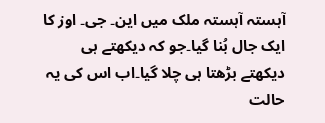آہستہ آہستہ ملک میں این۔ جی۔ اوز کا ایک جال بُنا گیا۔جو کہ دیکھتے ہی دیکھتے بڑھتا ہی چلا گیا۔اب اس کی یہ حالت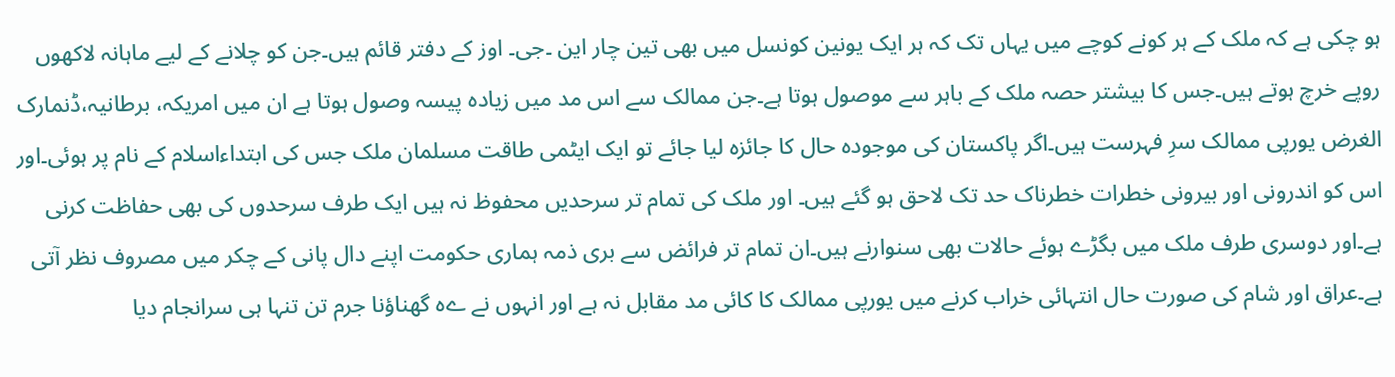ہو چکی ہے کہ ملک کے ہر کونے کوچے میں یہاں تک کہ ہر ایک یونین کونسل میں بھی تین چار این ۔جی۔ اوز کے دفتر قائم ہیں۔جن کو چلانے کے لیے ماہانہ لاکھوں روپے خرچ ہوتے ہیں۔جس کا بیشتر حصہ ملک کے باہر سے موصول ہوتا ہے۔جن ممالک سے اس مد میں زیادہ پیسہ وصول ہوتا ہے ان میں امریکہ، برطانیہ،ڈنمارک الغرض یورپی ممالک سرِ فہرست ہیں۔اگر پاکستان کی موجودہ حال کا جائزہ لیا جائے تو ایک ایٹمی طاقت مسلمان ملک جس کی ابتداءاسلام کے نام پر ہوئی۔اور اس کو اندرونی اور بیرونی خطرات خطرناک حد تک لاحق ہو گئے ہیں۔ اور ملک کی تمام تر سرحدیں محفوظ نہ ہیں ایک طرف سرحدوں کی بھی حفاظت کرنی ہے۔اور دوسری طرف ملک میں بگڑے ہوئے حالات بھی سنوارنے ہیں۔ان تمام تر فرائض سے بری ذمہ ہماری حکومت اپنے دال پانی کے چکر میں مصروف نظر آتی ہے۔عراق اور شام کی صورت حال انتہائی خراب کرنے میں یورپی ممالک کا کائی مد مقابل نہ ہے اور انہوں نے ےہ گھناؤنا جرم تن تنہا ہی سرانجام دیا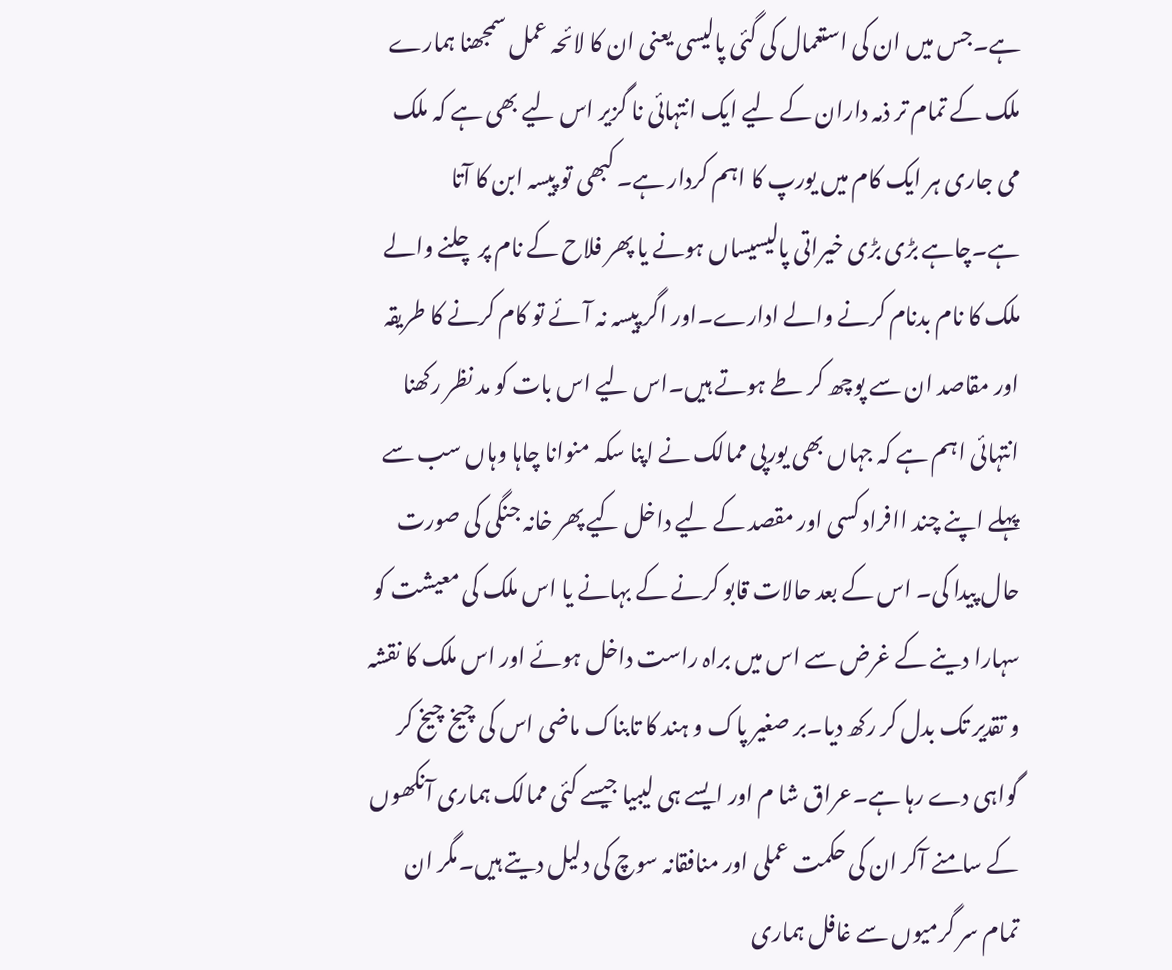ہے۔جس میں ان کی استعمال کی گئی پالیسی یعنی ان کا لائحہ عمل سمجھنا ہمارے ملک کے تمام تر ذمہ داران کے لیے ایک انتہائی نا گزیر اس لیے بھی ہے کہ ملک می جاری ہر ایک کام میں یورپ کا اہم کردار ہے۔ کبھی تو پیسہ ابن کا آتا ہے۔چاہے بڑی بڑی خیراتی پالیسیساں ہونے یا پھر فلاح کے نام پر چلنے والے ملک کا نام بدنام کرنے والے ادارے۔اور اگر پیسہ نہ آئے تو کام کرنے کا طریقہ اور مقاصد ان سے پوچھ کر طے ہوتے ہیں۔اس لیے اس بات کو مد نظر رکھنا انتہائی اہم ہے کہ جہاں بھی یورپی ممالک نے اپنا سکہ منوانا چاہا وہاں سب سے پہلے اپنے چند اافراد کسی اور مقصد کے لیے داخل کیے پھر خانہ جنگی کی صورت حال پیدا کی۔ اس کے بعد حالات قابو کرنے کے بہانے یا اس ملک کی معیشت کو سہارا دینے کے غرض سے اس میں براہ راست داخل ہوئے اور اس ملک کا نقشہ و تقدیر تک بدل کر رکھ دیا۔بر صغیر پاک و ہند کا تابناک ماضی اس کی چیخ چیخ کر گواہی دے رہا ہے۔عراق شا م اور ایسے ہی لیبیا جیسے کئی ممالک ہماری آنکھوں کے سامنے آکر ان کی حکمت عملی اور منافقانہ سوچ کی دلیل دیتے ہیں۔مگر ان تمام سر گرمیوں سے غافل ہماری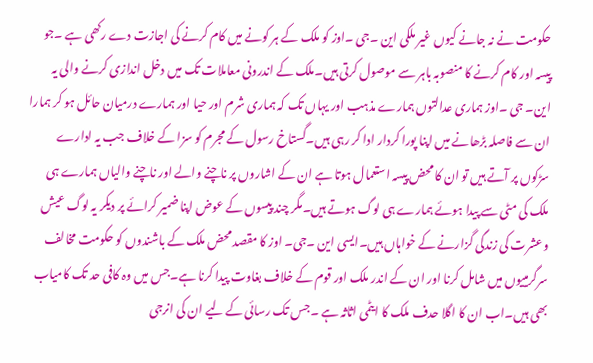حکومت نے نہ جانے کیوں غیر ملکی این ۔جی ۔اوز کو ملک کے ہر کونے میں کام کرنے کی اجازت دے رکھی ہے ۔جو پیسہ اور کام کرنے کا منصوبہ باہر سے موصول کرتی ہیں۔ملک کے اندرونی معاملات تک میں دخل اندازی کرنے والی یہ این۔ جی ۔اوز ہماری عدالتوں ہمارے مذہب اور یہاں تک کہ ہماری شرم اور حیا اور ہمارے درمیان حائل ہو کر ہمارا ان سے فاصلہ بڑھانے میں اپنا پورا کردار ادا کر رہی ہیں۔گستاخ رسول کے مجرم کو سزا کے خلاف جب یہ ادارے سڑکوں پر آتے ہیں تو ان کا محض پیسہ استعمال ہوتا ہے ان کے اشاروں پر ناچنے والے اور ناچنے والیاں ہمارے ہی ملک کی مٹی سے پیدا ہوئے ہمارے ہی لوگ ہوتے ہیں۔مگر چند پیسوں کے عوض اپنا ضمیر کرائے پر دیکر یہ لوگ عیش وعشرت کی زندگی گزارنے کے خواہاں ہیں۔ایسی این ۔جی۔ اوز کا مقصد محض ملک کے باشندوں کو حکومت مخالف سرگرمییوں میں شامل کرنا اور ان کے اندر ملک اور قوم کے خلاف بغاوت پیدا کرنا ہے۔جس میں وہ کافی حد تک کامیاب بھی ہیں۔اب ان کا اگلا حدف ملک کا ایٹمی اثاثہ ہے ۔جس تک رسائی کے لیے ان کی انرجی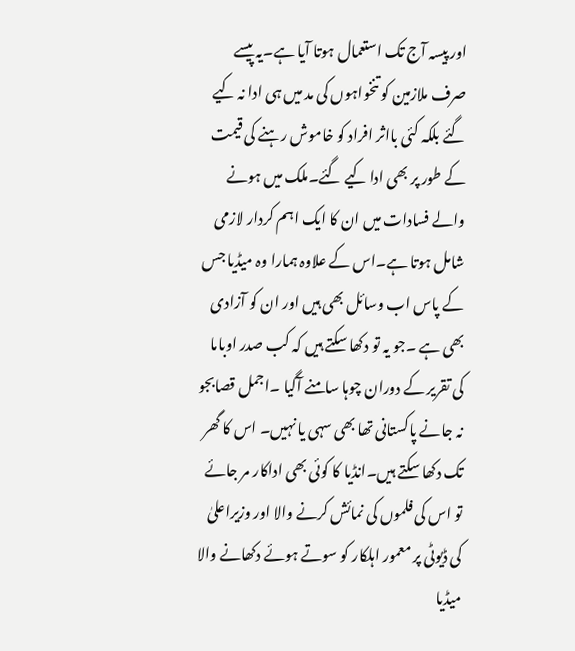اور پیسہ آج تک استعمال ہوتا آیا ہے۔یہ پیسے صرف ملازمین کو تنخواہوں کی مد میں ہی ادا نہ کیے گئے بلکہ کئی بااثر افراد کو خاموش رہنے کی قیمت کے طور پر بھی ادا کیے گئے۔ملک میں ہونے والے فسادات میں ان کا ایک اہم کردار لازمی شامل ہوتا ہے۔اس کے علاوہ ہمارا وہ میڈیا جس کے پاس اب وسائل بھی ہیں اور ان کو آزادی بھی ہے ۔جو یہ تو دکھا سکتے ہیں کہ کب صدر اوباما کی تقریر کے دوران چوہا سامنے آگیا ۔اجمل قصابجو نہ جانے پاکستانی تھا بھی سہی یا نہیں۔ اس کا گھر تک دکھا سکتے ہیں۔انڈیا کا کوئی بھی اداکار مر جائے تو اس کی فلموں کی نمائش کرنے والا اور وزیراعلیٰ کی ڈیوٹی پر معمور اہلکار کو سوتے ہوئے دکھانے والا میڈیا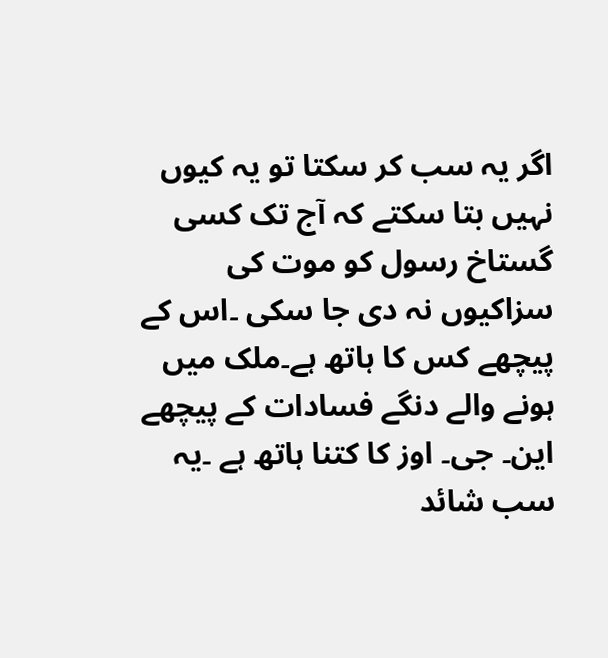اگر یہ سب کر سکتا تو یہ کیوں نہیں بتا سکتے کہ آج تک کسی گستاخ رسول کو موت کی سزاکیوں نہ دی جا سکی ۔اس کے پیچھے کس کا ہاتھ ہے۔ملک میں ہونے والے دنگے فسادات کے پیچھے این۔ جی۔ اوز کا کتنا ہاتھ ہے ۔یہ سب شائد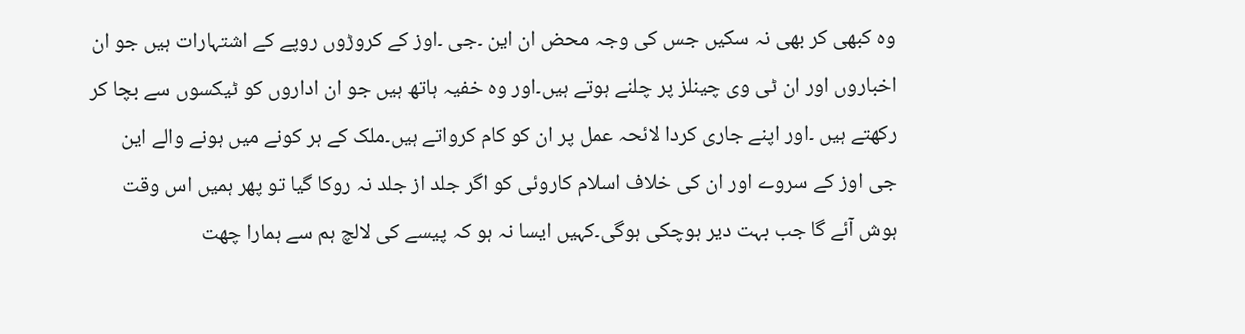وہ کبھی کر بھی نہ سکیں جس کی وجہ محض ان این ۔جی ۔اوز کے کروڑوں روپے کے اشتہارات ہیں جو ان اخباروں اور ان ٹی وی چینلز پر چلنے ہوتے ہیں۔اور وہ خفیہ ہاتھ ہیں جو ان اداروں کو ٹیکسوں سے بچا کر رکھتے ہیں ۔اور اپنے جاری کردا لائحہ عمل پر ان کو کام کرواتے ہیں۔ملک کے ہر کونے میں ہونے والے این جی اوز کے سروے اور ان کی خلاف اسلام کاروئی کو اگر جلد از جلد نہ روکا گیا تو پھر ہمیں اس وقت ہوش آئے گا جب بہت دیر ہوچکی ہوگی۔کہیں ایسا نہ ہو کہ پیسے کی لالچ ہم سے ہمارا چھت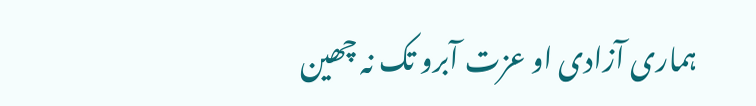ہماری آزادی او عزت آبرو تک نہ چھین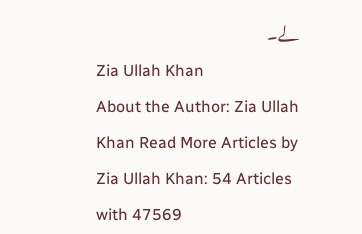لے۔
Zia Ullah Khan
About the Author: Zia Ullah Khan Read More Articles by Zia Ullah Khan: 54 Articles with 47569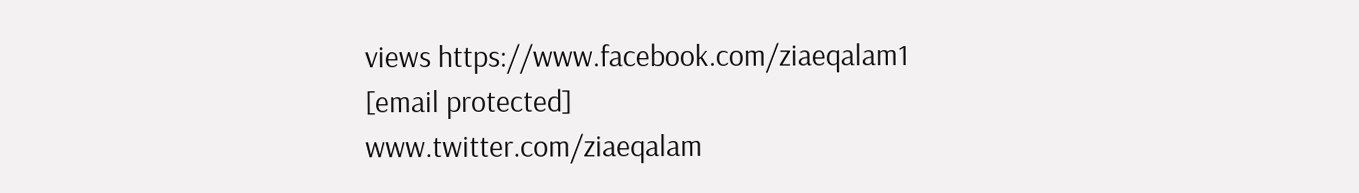views https://www.facebook.com/ziaeqalam1
[email protected]
www.twitter.com/ziaeqalam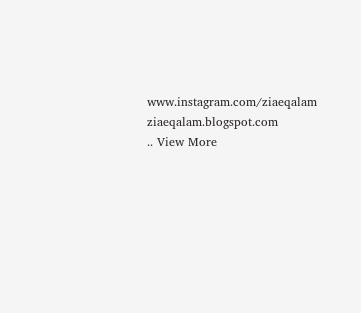www.instagram.com/ziaeqalam
ziaeqalam.blogspot.com
.. View More